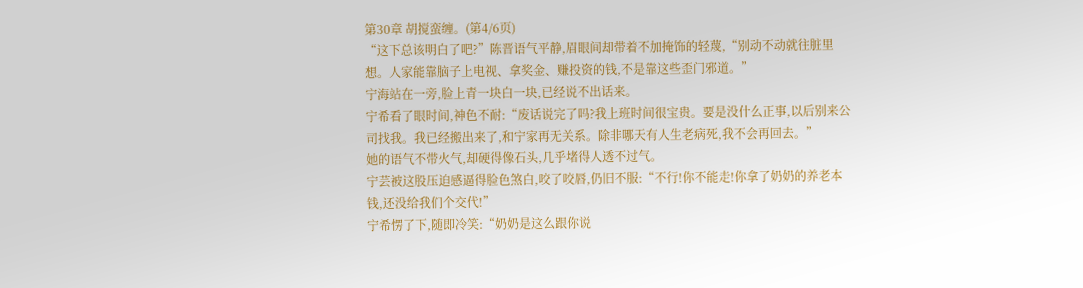第30章 胡搅蛮缠。(第4/6页)
“这下总该明白了吧?”陈晋语气平静,眉眼间却带着不加掩饰的轻蔑,“别动不动就往脏里想。人家能靠脑子上电视、拿奖金、赚投资的钱,不是靠这些歪门邪道。”
宁海站在一旁,脸上青一块白一块,已经说不出话来。
宁希看了眼时间,神色不耐:“废话说完了吗?我上班时间很宝贵。要是没什么正事,以后别来公司找我。我已经搬出来了,和宁家再无关系。除非哪天有人生老病死,我不会再回去。”
她的语气不带火气,却硬得像石头,几乎堵得人透不过气。
宁芸被这股压迫感逼得脸色煞白,咬了咬唇,仍旧不服:“不行!你不能走!你拿了奶奶的养老本钱,还没给我们个交代!”
宁希愣了下,随即冷笑:“奶奶是这么跟你说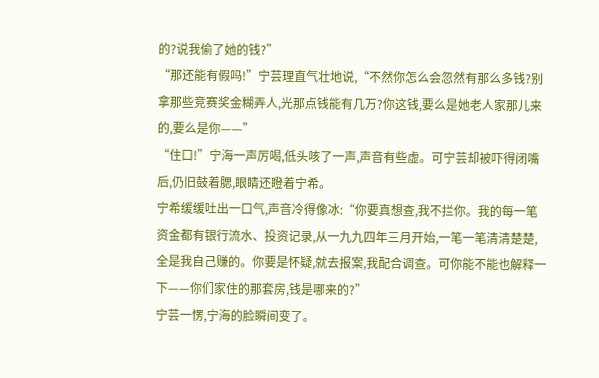的?说我偷了她的钱?”
“那还能有假吗!”宁芸理直气壮地说,“不然你怎么会忽然有那么多钱?别拿那些竞赛奖金糊弄人,光那点钱能有几万?你这钱,要么是她老人家那儿来的,要么是你——”
“住口!”宁海一声厉喝,低头咳了一声,声音有些虚。可宁芸却被吓得闭嘴后,仍旧鼓着腮,眼睛还瞪着宁希。
宁希缓缓吐出一口气,声音冷得像冰:“你要真想查,我不拦你。我的每一笔资金都有银行流水、投资记录,从一九九四年三月开始,一笔一笔清清楚楚,全是我自己赚的。你要是怀疑,就去报案,我配合调查。可你能不能也解释一下——你们家住的那套房,钱是哪来的?”
宁芸一愣,宁海的脸瞬间变了。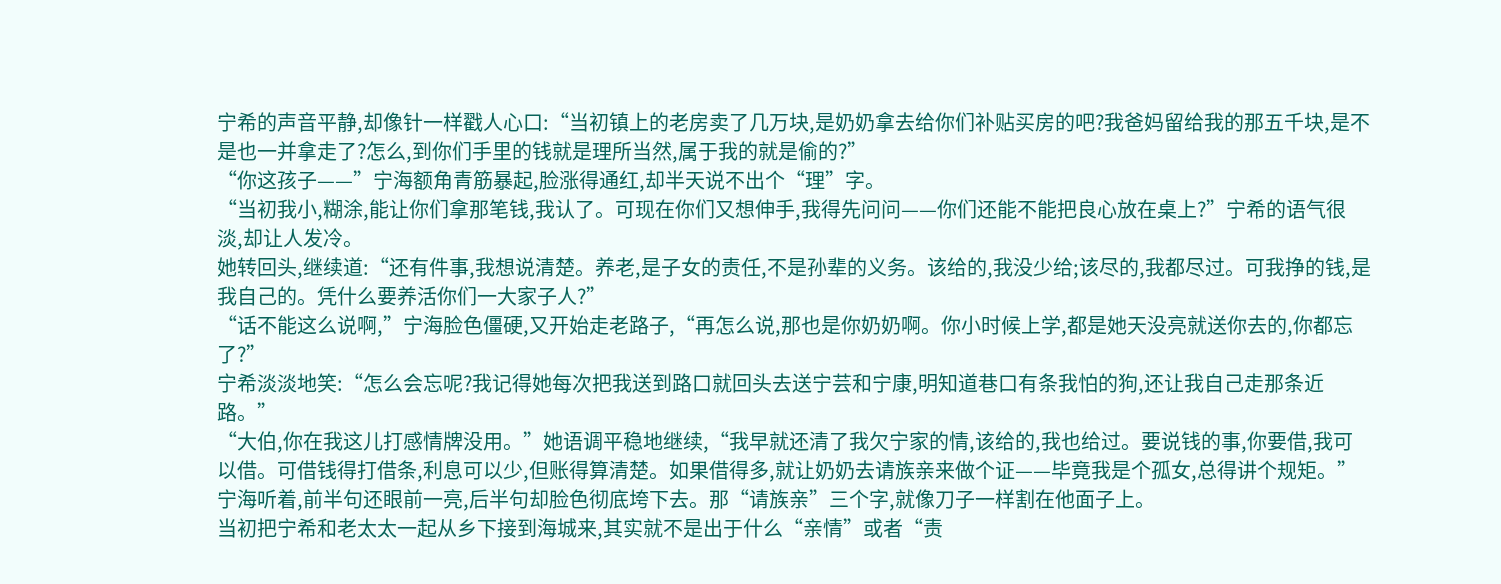宁希的声音平静,却像针一样戳人心口:“当初镇上的老房卖了几万块,是奶奶拿去给你们补贴买房的吧?我爸妈留给我的那五千块,是不是也一并拿走了?怎么,到你们手里的钱就是理所当然,属于我的就是偷的?”
“你这孩子——”宁海额角青筋暴起,脸涨得通红,却半天说不出个“理”字。
“当初我小,糊涂,能让你们拿那笔钱,我认了。可现在你们又想伸手,我得先问问——你们还能不能把良心放在桌上?”宁希的语气很淡,却让人发冷。
她转回头,继续道:“还有件事,我想说清楚。养老,是子女的责任,不是孙辈的义务。该给的,我没少给;该尽的,我都尽过。可我挣的钱,是我自己的。凭什么要养活你们一大家子人?”
“话不能这么说啊,”宁海脸色僵硬,又开始走老路子,“再怎么说,那也是你奶奶啊。你小时候上学,都是她天没亮就送你去的,你都忘了?”
宁希淡淡地笑:“怎么会忘呢?我记得她每次把我送到路口就回头去送宁芸和宁康,明知道巷口有条我怕的狗,还让我自己走那条近路。”
“大伯,你在我这儿打感情牌没用。”她语调平稳地继续,“我早就还清了我欠宁家的情,该给的,我也给过。要说钱的事,你要借,我可以借。可借钱得打借条,利息可以少,但账得算清楚。如果借得多,就让奶奶去请族亲来做个证——毕竟我是个孤女,总得讲个规矩。”
宁海听着,前半句还眼前一亮,后半句却脸色彻底垮下去。那“请族亲”三个字,就像刀子一样割在他面子上。
当初把宁希和老太太一起从乡下接到海城来,其实就不是出于什么“亲情”或者“责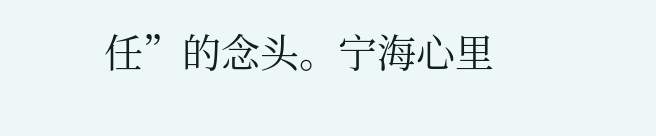任”的念头。宁海心里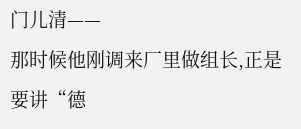门儿清——
那时候他刚调来厂里做组长,正是要讲“德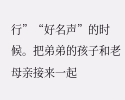行”“好名声”的时候。把弟弟的孩子和老母亲接来一起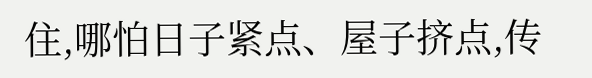住,哪怕日子紧点、屋子挤点,传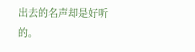出去的名声却是好听的。